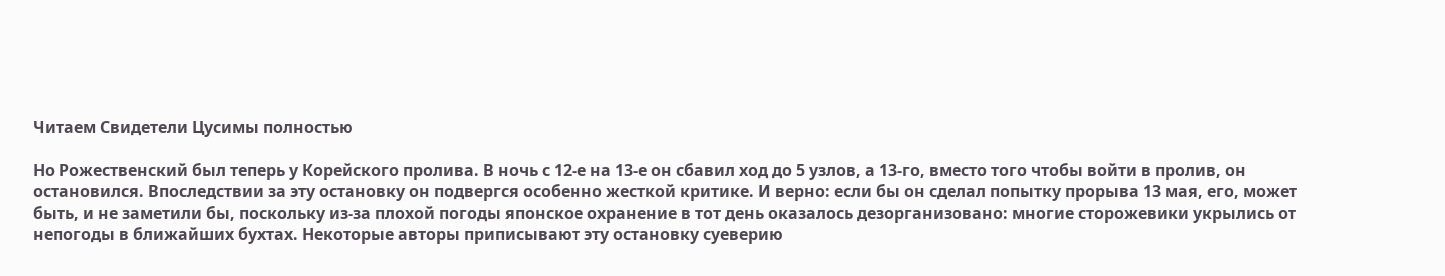Читаем Свидетели Цусимы полностью

Но Рожественский был теперь у Корейского пролива. В ночь с 12-е на 13-е он сбавил ход до 5 узлов, а 13-го, вместо того чтобы войти в пролив, он остановился. Впоследствии за эту остановку он подвергся особенно жесткой критике. И верно: если бы он сделал попытку прорыва 13 мая, его, может быть, и не заметили бы, поскольку из-за плохой погоды японское охранение в тот день оказалось дезорганизовано: многие сторожевики укрылись от непогоды в ближайших бухтах. Некоторые авторы приписывают эту остановку суеверию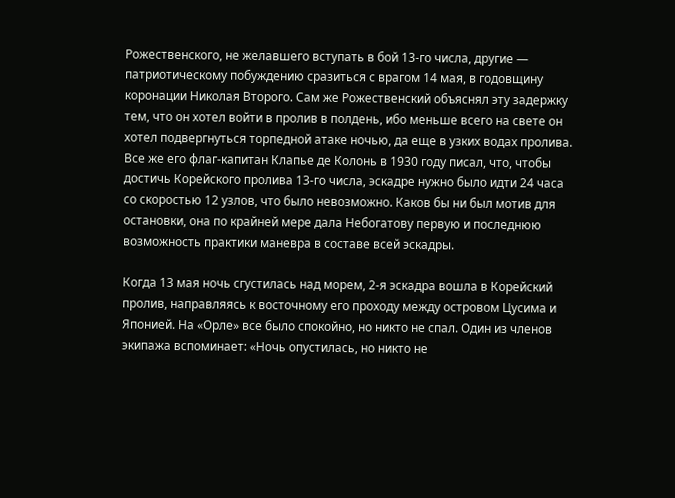Рожественского, не желавшего вступать в бой 13-го числа, другие — патриотическому побуждению сразиться с врагом 14 мая, в годовщину коронации Николая Второго. Сам же Рожественский объяснял эту задержку тем, что он хотел войти в пролив в полдень, ибо меньше всего на свете он хотел подвергнуться торпедной атаке ночью, да еще в узких водах пролива. Все же его флаг-капитан Клапье де Колонь в 1930 году писал, что, чтобы достичь Корейского пролива 13-го числа, эскадре нужно было идти 24 часа со скоростью 12 узлов, что было невозможно. Каков бы ни был мотив для остановки, она по крайней мере дала Небогатову первую и последнюю возможность практики маневра в составе всей эскадры.

Когда 13 мая ночь сгустилась над морем, 2-я эскадра вошла в Корейский пролив, направляясь к восточному его проходу между островом Цусима и Японией. На «Орле» все было спокойно, но никто не спал. Один из членов экипажа вспоминает: «Ночь опустилась, но никто не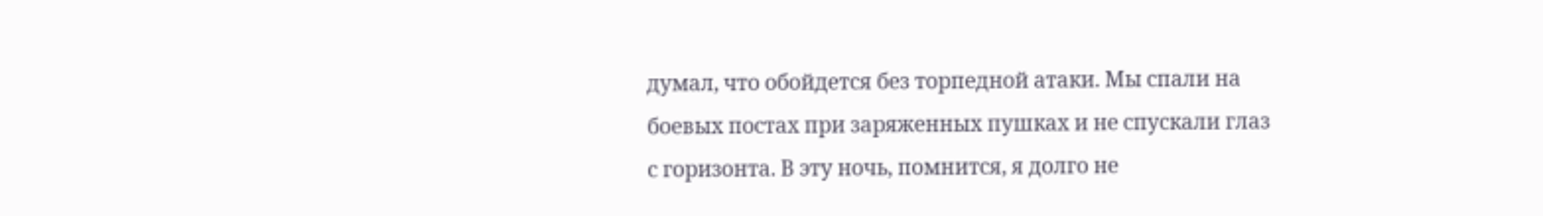думал, что обойдется без торпедной атаки. Мы спали на боевых постах при заряженных пушках и не спускали глаз с горизонта. В эту ночь, помнится, я долго не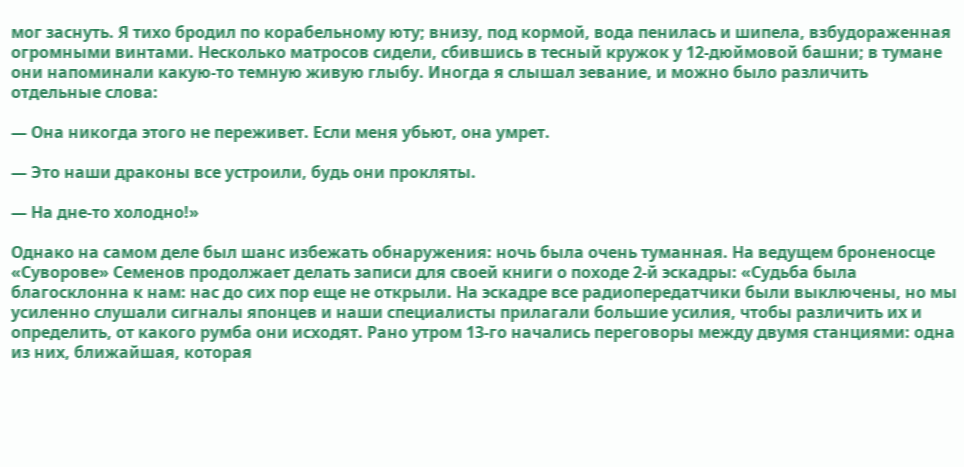мог заснуть. Я тихо бродил по корабельному юту; внизу, под кормой, вода пенилась и шипела, взбудораженная огромными винтами. Несколько матросов сидели, сбившись в тесный кружок у 12-дюймовой башни; в тумане они напоминали какую-то темную живую глыбу. Иногда я слышал зевание, и можно было различить отдельные слова:

— Она никогда этого не переживет. Если меня убьют, она умрет.

— Это наши драконы все устроили, будь они прокляты.

— На дне-то холодно!»

Однако на самом деле был шанс избежать обнаружения: ночь была очень туманная. На ведущем броненосце «Суворове» Семенов продолжает делать записи для своей книги о походе 2-й эскадры: «Судьба была благосклонна к нам: нас до сих пор еще не открыли. На эскадре все радиопередатчики были выключены, но мы усиленно слушали сигналы японцев и наши специалисты прилагали большие усилия, чтобы различить их и определить, от какого румба они исходят. Рано утром 13-го начались переговоры между двумя станциями: одна из них, ближайшая, которая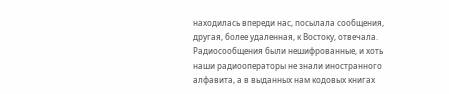находилась впереди нас, посылала сообщения, другая, более удаленная, к Востоку, отвечала. Радиосообщения были нешифрованные, и хоть наши радиооператоры не знали иностранного алфавита, а в выданных нам кодовых книгах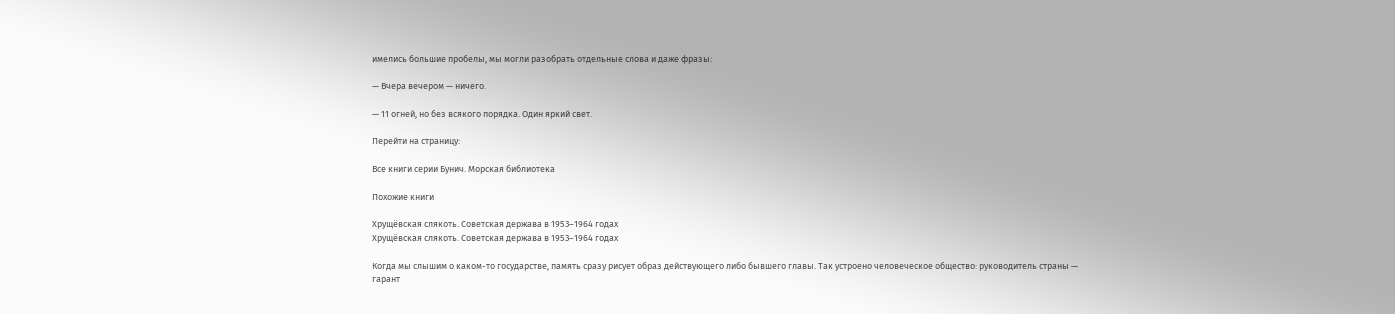имелись большие пробелы, мы могли разобрать отдельные слова и даже фразы:

— Вчера вечером — ничего.

— 11 огней, но без всякого порядка. Один яркий свет.

Перейти на страницу:

Все книги серии Бунич. Морская библиотека

Похожие книги

Хрущёвская слякоть. Советская держава в 1953–1964 годах
Хрущёвская слякоть. Советская держава в 1953–1964 годах

Когда мы слышим о каком-то государстве, память сразу рисует образ действующего либо бывшего главы. Так устроено человеческое общество: руководитель страны — гарант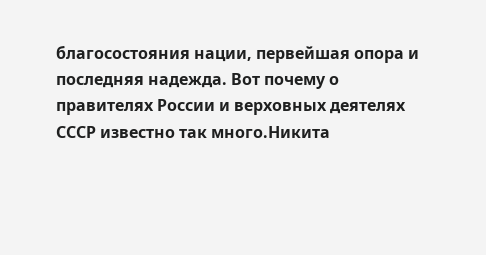благосостояния нации, первейшая опора и последняя надежда. Вот почему о правителях России и верховных деятелях СССР известно так много.Никита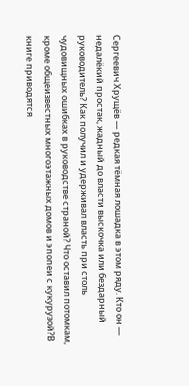Сергеевич Хрущёв — редкая тёмная лошадка в этом ряду. Кто он — недалёкий простак, жадный до власти выскочка или бездарный руководитель? Как получил и удерживал власть при столь чудовищных ошибках в руководстве страной? Что оставил потомкам, кроме общеизвестных многоэтажных домов и эпопеи с кукурузой?В книге приводятся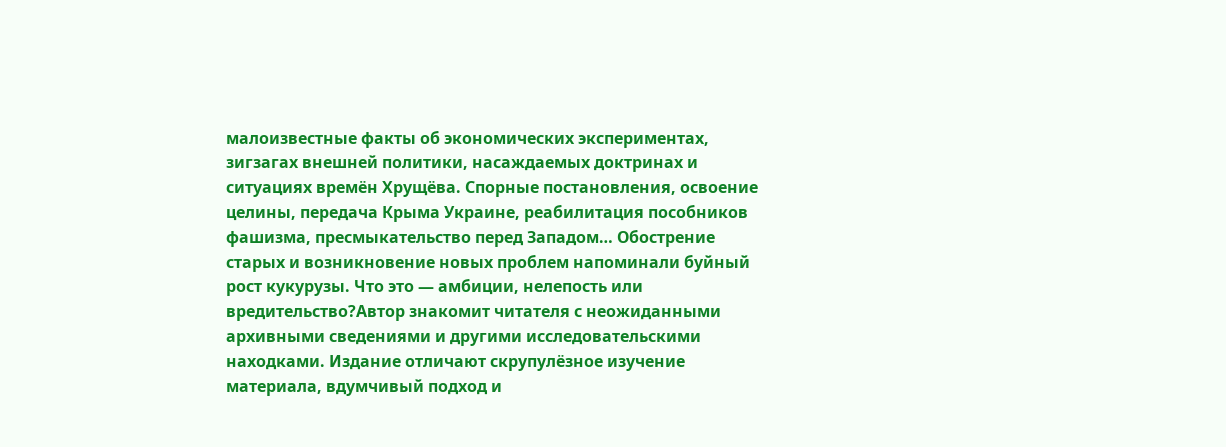малоизвестные факты об экономических экспериментах, зигзагах внешней политики, насаждаемых доктринах и ситуациях времён Хрущёва. Спорные постановления, освоение целины, передача Крыма Украине, реабилитация пособников фашизма, пресмыкательство перед Западом… Обострение старых и возникновение новых проблем напоминали буйный рост кукурузы. Что это — амбиции, нелепость или вредительство?Автор знакомит читателя с неожиданными архивными сведениями и другими исследовательскими находками. Издание отличают скрупулёзное изучение материала, вдумчивый подход и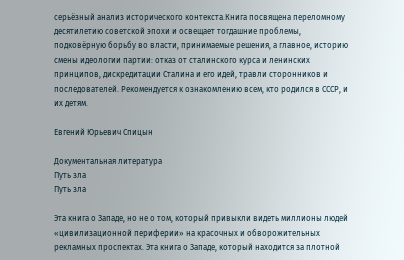серьёзный анализ исторического контекста.Книга посвящена переломному десятилетию советской эпохи и освещает тогдашние проблемы, подковёрную борьбу во власти, принимаемые решения, а главное, историю смены идеологии партии: отказ от сталинского курса и ленинских принципов, дискредитации Сталина и его идей, травли сторонников и последователей. Рекомендуется к ознакомлению всем, кто родился в СССР, и их детям.

Евгений Юрьевич Спицын

Документальная литература
Путь зла
Путь зла

Эта книга о Западе, но не о том, который привыкли видеть миллионы людей «цивилизационной периферии» на красочных и обворожительных рекламных проспектах. Эта книга о Западе, который находится за плотной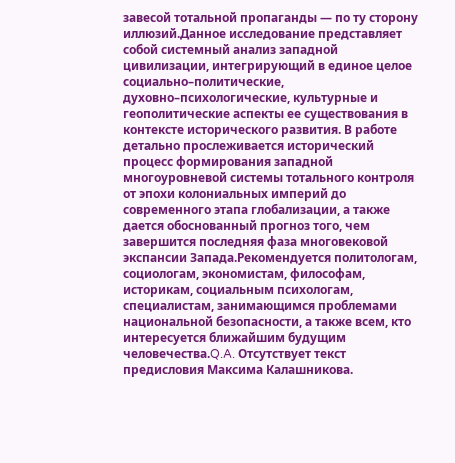завесой тотальной пропаганды — по ту сторону иллюзий.Данное исследование представляет собой системный анализ западной цивилизации, интегрирующий в единое целое социально–политические, духовно–психологические, культурные и геополитические аспекты ее существования в контексте исторического развития. В работе детально прослеживается исторический процесс формирования западной многоуровневой системы тотального контроля от эпохи колониальных империй до современного этапа глобализации, а также дается обоснованный прогноз того, чем завершится последняя фаза многовековой экспансии Запада.Рекомендуется политологам, социологам, экономистам, философам, историкам, социальным психологам, специалистам, занимающимся проблемами национальной безопасности, а также всем, кто интересуется ближайшим будущим человечества.Q.A. Отсутствует текст предисловия Максима Калашникова.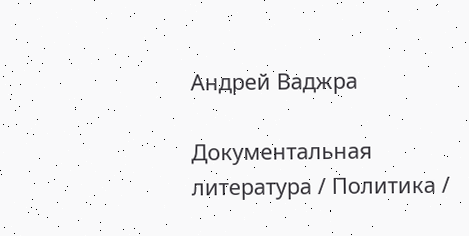Андрей Ваджра

Документальная литература / Политика /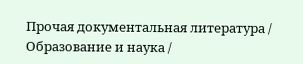Прочая документальная литература / Образование и наука /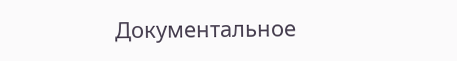Документальное